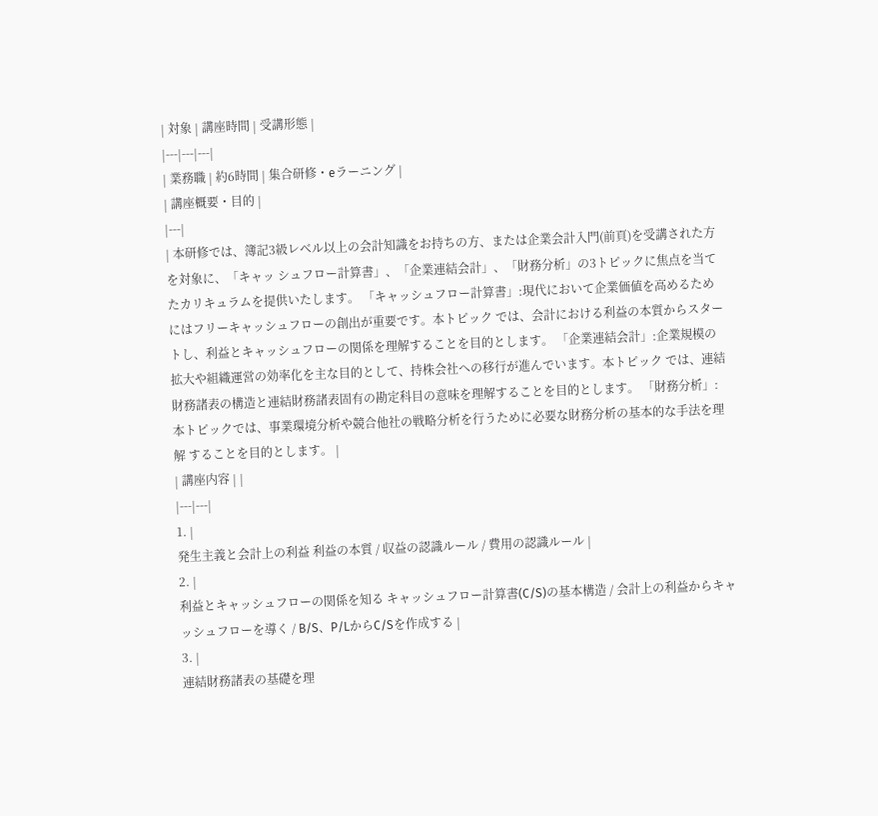| 対象 | 講座時間 | 受講形態 |
|---|---|---|
| 業務職 | 約6時間 | 集合研修・eラーニング |
| 講座概要・目的 |
|---|
| 本研修では、簿記3級レベル以上の会計知識をお持ちの方、または企業会計入門(前頁)を受講された方を対象に、「キャッ シュフロー計算書」、「企業連結会計」、「財務分析」の3トピックに焦点を当てたカリキュラムを提供いたします。 「キャッシュフロー計算書」:現代において企業価値を高めるためにはフリーキャッシュフローの創出が重要です。本トピック では、会計における利益の本質からスタートし、利益とキャッシュフローの関係を理解することを目的とします。 「企業連結会計」:企業規模の拡大や組織運営の効率化を主な目的として、持株会社への移行が進んでいます。本トピック では、連結財務諸表の構造と連結財務諸表固有の勘定科目の意味を理解することを目的とします。 「財務分析」:本トピックでは、事業環境分析や競合他社の戦略分析を行うために必要な財務分析の基本的な手法を理解 することを目的とします。 |
| 講座内容 | |
|---|---|
1. |
発生主義と会計上の利益 利益の本質 / 収益の認識ルール / 費用の認識ルール |
2. |
利益とキャッシュフローの関係を知る キャッシュフロー計算書(C/S)の基本構造 / 会計上の利益からキャッシュフローを導く / B/S、P/LからC/Sを作成する |
3. |
連結財務諸表の基礎を理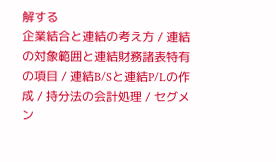解する
企業結合と連結の考え方 / 連結の対象範囲と連結財務諸表特有の項目 / 連結B/Sと連結P/Lの作成 / 持分法の会計処理 / セグメン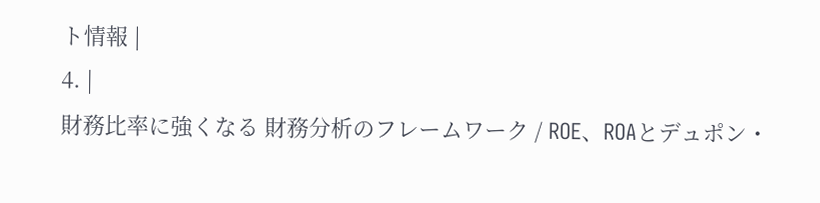ト情報 |
4. |
財務比率に強くなる 財務分析のフレームワーク / ROE、ROAとデュポン・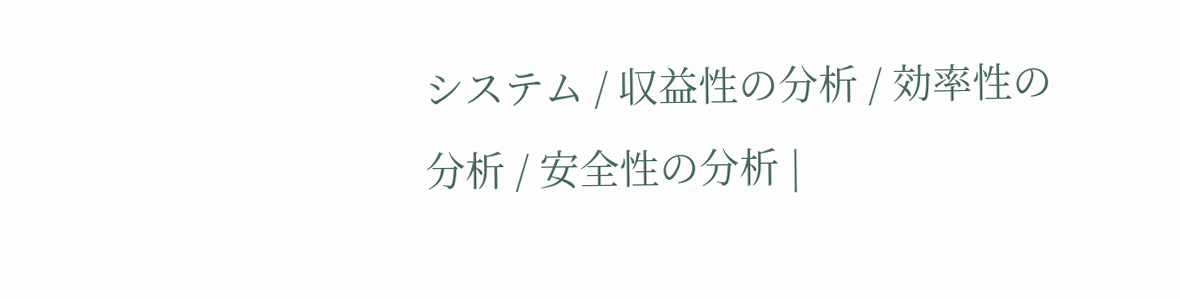システム / 収益性の分析 / 効率性の分析 / 安全性の分析 |